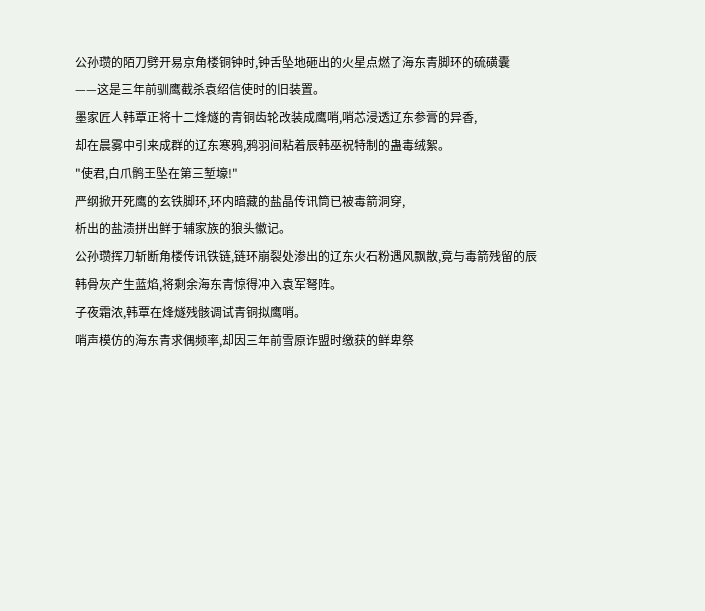公孙瓒的陌刀劈开易京角楼铜钟时,钟舌坠地砸出的火星点燃了海东青脚环的硫磺囊
——这是三年前驯鹰截杀袁绍信使时的旧装置。
墨家匠人韩覃正将十二烽燧的青铜齿轮改装成鹰哨,哨芯浸透辽东参膏的异香,
却在晨雾中引来成群的辽东寒鸦,鸦羽间粘着辰韩巫祝特制的蛊毒绒絮。
"使君,白爪鹘王坠在第三堑壕!"
严纲掀开死鹰的玄铁脚环,环内暗藏的盐晶传讯筒已被毒箭洞穿,
析出的盐渍拼出鲜于辅家族的狼头徽记。
公孙瓒挥刀斩断角楼传讯铁链,链环崩裂处渗出的辽东火石粉遇风飘散,竟与毒箭残留的辰韩骨灰产生蓝焰,将剩余海东青惊得冲入袁军弩阵。
子夜霜浓,韩覃在烽燧残骸调试青铜拟鹰哨。
哨声模仿的海东青求偶频率,却因三年前雪原诈盟时缴获的鲜卑祭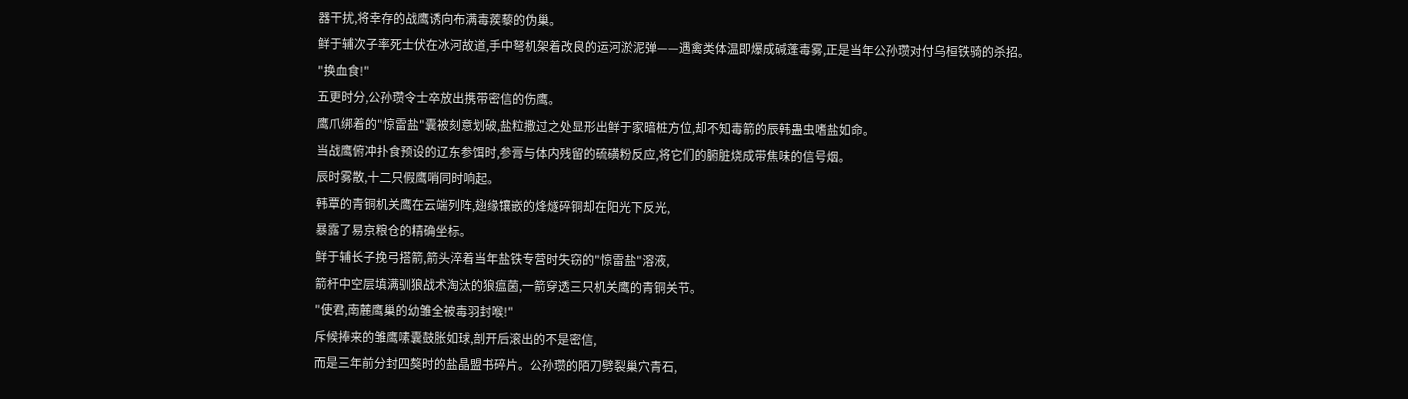器干扰,将幸存的战鹰诱向布满毒蒺藜的伪巢。
鲜于辅次子率死士伏在冰河故道,手中弩机架着改良的运河淤泥弹——遇禽类体温即爆成碱蓬毒雾,正是当年公孙瓒对付乌桓铁骑的杀招。
"换血食!"
五更时分,公孙瓒令士卒放出携带密信的伤鹰。
鹰爪绑着的"惊雷盐"囊被刻意划破,盐粒撒过之处显形出鲜于家暗桩方位,却不知毒箭的辰韩蛊虫嗜盐如命。
当战鹰俯冲扑食预设的辽东参饵时,参膏与体内残留的硫磺粉反应,将它们的腑脏烧成带焦味的信号烟。
辰时雾散,十二只假鹰哨同时响起。
韩覃的青铜机关鹰在云端列阵,翅缘镶嵌的烽燧碎铜却在阳光下反光,
暴露了易京粮仓的精确坐标。
鲜于辅长子挽弓搭箭,箭头淬着当年盐铁专营时失窃的"惊雷盐"溶液,
箭杆中空层填满驯狼战术淘汰的狼瘟菌,一箭穿透三只机关鹰的青铜关节。
"使君,南麓鹰巢的幼雏全被毒羽封喉!"
斥候捧来的雏鹰嗉囊鼓胀如球,剖开后滚出的不是密信,
而是三年前分封四獒时的盐晶盟书碎片。公孙瓒的陌刀劈裂巢穴青石,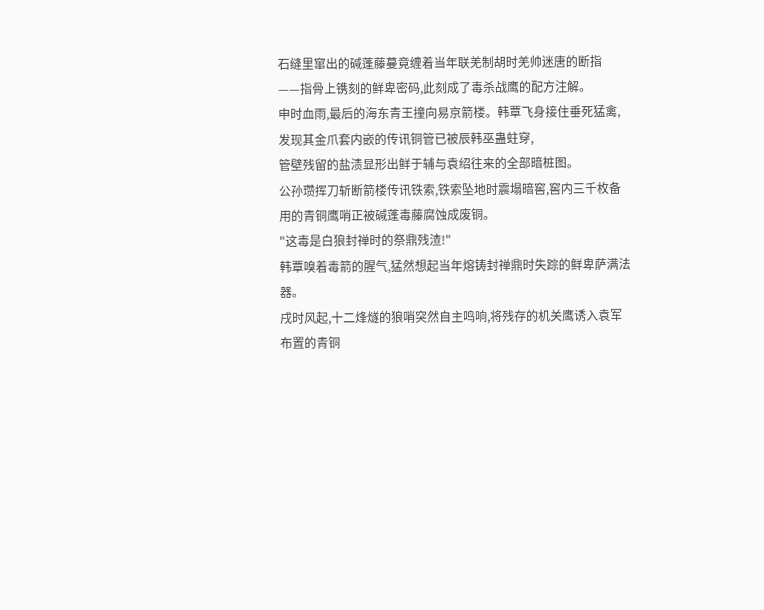石缝里窜出的碱蓬藤蔓竟缠着当年联羌制胡时羌帅迷唐的断指
——指骨上镌刻的鲜卑密码,此刻成了毒杀战鹰的配方注解。
申时血雨,最后的海东青王撞向易京箭楼。韩覃飞身接住垂死猛禽,
发现其金爪套内嵌的传讯铜管已被辰韩巫蛊蛀穿,
管壁残留的盐渍显形出鲜于辅与袁绍往来的全部暗桩图。
公孙瓒挥刀斩断箭楼传讯铁索,铁索坠地时震塌暗窖,窖内三千枚备用的青铜鹰哨正被碱蓬毒藤腐蚀成废铜。
"这毒是白狼封禅时的祭鼎残渣!"
韩覃嗅着毒箭的腥气,猛然想起当年熔铸封禅鼎时失踪的鲜卑萨满法器。
戌时风起,十二烽燧的狼哨突然自主鸣响,将残存的机关鹰诱入袁军布置的青铜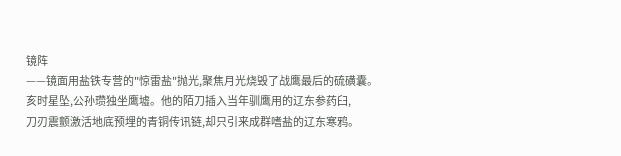镜阵
——镜面用盐铁专营的"惊雷盐"抛光,聚焦月光烧毁了战鹰最后的硫磺囊。
亥时星坠,公孙瓒独坐鹰墟。他的陌刀插入当年驯鹰用的辽东参药臼,
刀刃震颤激活地底预埋的青铜传讯链,却只引来成群嗜盐的辽东寒鸦。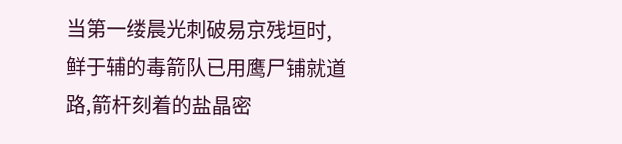当第一缕晨光刺破易京残垣时,鲜于辅的毒箭队已用鹰尸铺就道路,箭杆刻着的盐晶密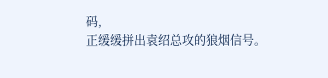码,
正缓缓拼出袁绍总攻的狼烟信号。